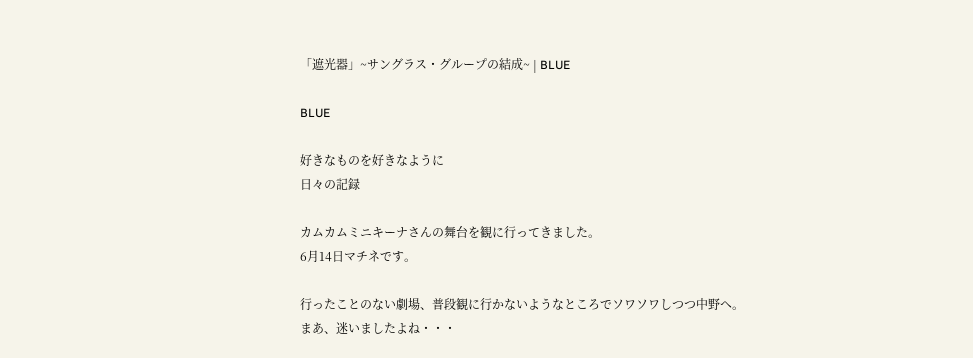「遮光器」~サングラス・グループの結成~ | BLUE

BLUE

好きなものを好きなように
日々の記録

カムカムミニキーナさんの舞台を観に行ってきました。
6月14日マチネです。

行ったことのない劇場、普段観に行かないようなところでソワソワしつつ中野へ。
まあ、迷いましたよね・・・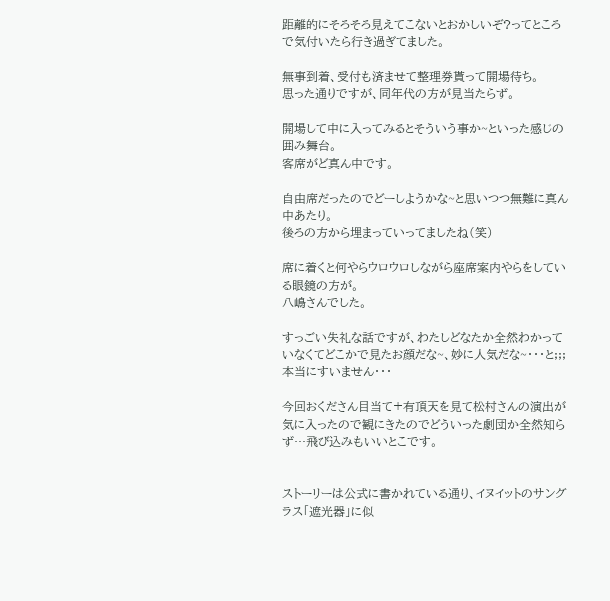距離的にそろそろ見えてこないとおかしいぞ?ってところで気付いたら行き過ぎてました。

無事到着、受付も済ませて整理券貰って開場待ち。
思った通りですが、同年代の方が見当たらず。

開場して中に入ってみるとそういう事か~といった感じの囲み舞台。
客席がど真ん中です。

自由席だったのでどーしようかな~と思いつつ無難に真ん中あたり。
後ろの方から埋まっていってましたね(笑)

席に着くと何やらウロウロしながら座席案内やらをしている眼鏡の方が。
八嶋さんでした。

すっごい失礼な話ですが、わたしどなたか全然わかっていなくてどこかで見たお顔だな~、妙に人気だな~・・・と;;;
本当にすいません・・・

今回おくださん目当て+有頂天を見て松村さんの演出が気に入ったので観にきたのでどういった劇団か全然知らず…飛び込みもいいとこです。


ストーリーは公式に書かれている通り、イヌイットのサングラス「遮光器」に似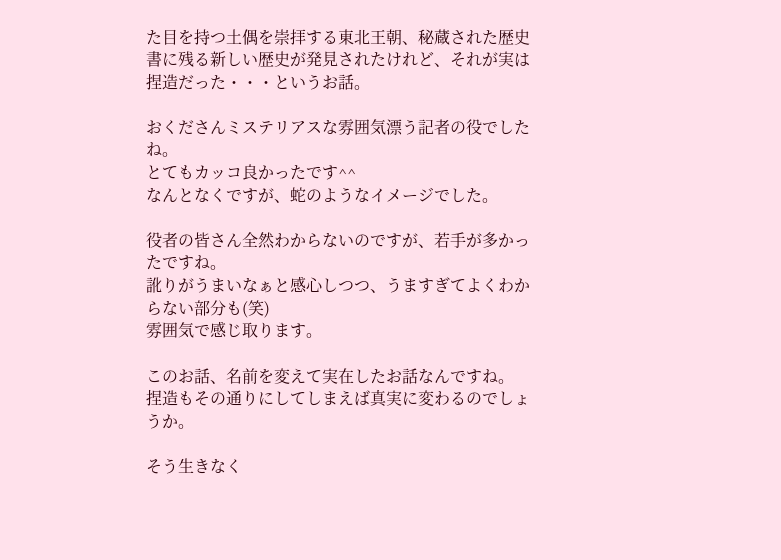た目を持つ土偶を崇拝する東北王朝、秘蔵された歴史書に残る新しい歴史が発見されたけれど、それが実は捏造だった・・・というお話。

おくださんミステリアスな雰囲気漂う記者の役でしたね。
とてもカッコ良かったです^^
なんとなくですが、蛇のようなイメージでした。

役者の皆さん全然わからないのですが、若手が多かったですね。
訛りがうまいなぁと感心しつつ、うますぎてよくわからない部分も(笑)
雰囲気で感じ取ります。

このお話、名前を変えて実在したお話なんですね。
捏造もその通りにしてしまえば真実に変わるのでしょうか。

そう生きなく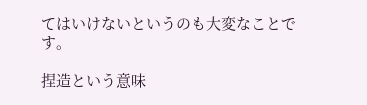てはいけないというのも大変なことです。

捏造という意味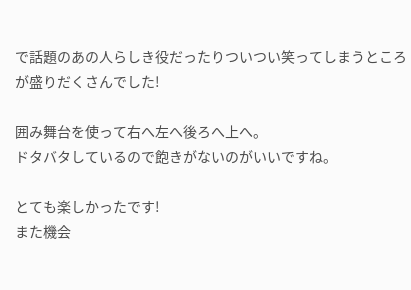で話題のあの人らしき役だったりついつい笑ってしまうところが盛りだくさんでした!

囲み舞台を使って右へ左へ後ろへ上へ。
ドタバタしているので飽きがないのがいいですね。

とても楽しかったです!
また機会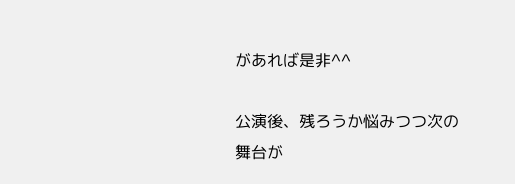があれば是非^^

公演後、残ろうか悩みつつ次の舞台が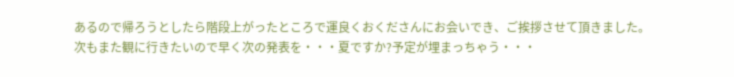あるので帰ろうとしたら階段上がったところで運良くおくださんにお会いでき、ご挨拶させて頂きました。
次もまた観に行きたいので早く次の発表を・・・夏ですか?予定が埋まっちゃう・・・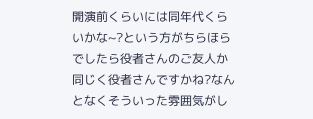開演前くらいには同年代くらいかな~?という方がちらほらでしたら役者さんのご友人か同じく役者さんですかね?なんとなくそういった雰囲気がし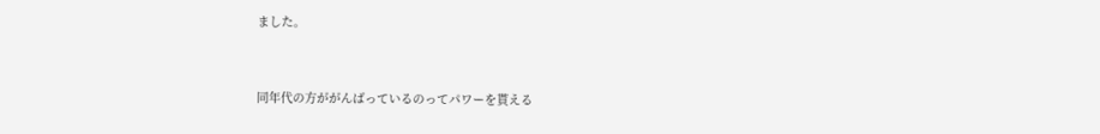ました。


同年代の方ががんばっているのってパワーを貰える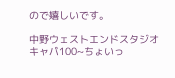ので嬉しいです。

中野ウェストエンドスタジオ
キャパ100~ちょいっ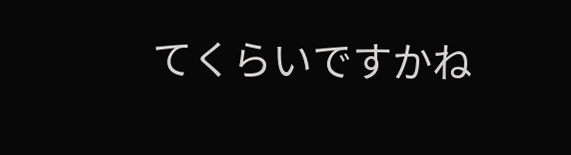てくらいですかね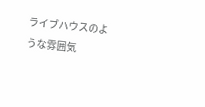ライブハウスのような雰囲気